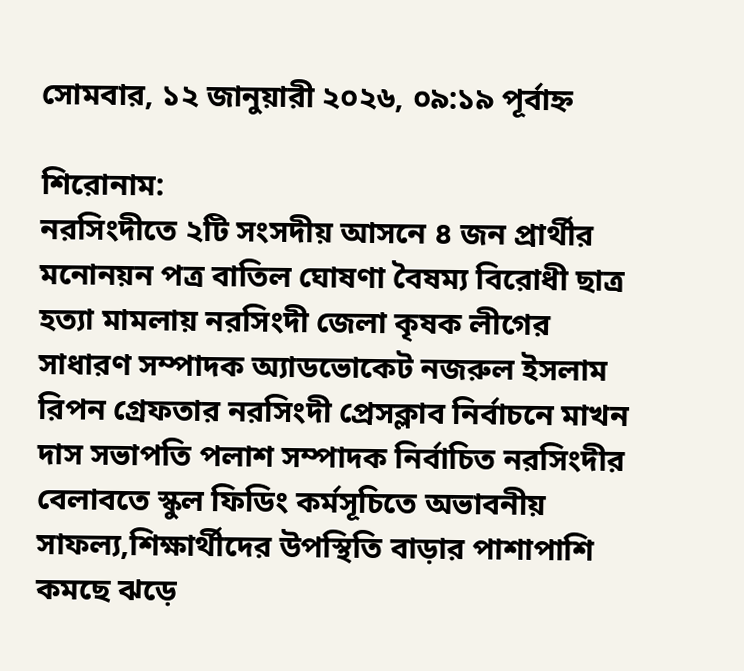সোমবার, ১২ জানুয়ারী ২০২৬, ০৯:১৯ পূর্বাহ্ন

শিরোনাম:
নরসিংদীতে ২টি সংসদীয় আসনে ৪ জন প্রার্থীর মনোনয়ন পত্র বাতিল ঘোষণা বৈষম্য বিরোধী ছাত্র হত্যা মামলায় নরসিংদী জেলা কৃষক লীগের সাধারণ সম্পাদক অ্যাডভোকেট নজরুল ইসলাম রিপন গ্রেফতার নরসিংদী প্রেসক্লাব নির্বাচনে মাখন দাস সভাপতি পলাশ সম্পাদক নির্বাচিত নরসিংদীর বেলাবতে স্কুল ফিডিং কর্মসূচিতে অভাবনীয় সাফল্য,শিক্ষার্থীদের উপস্থিতি বাড়ার পাশাপাশি কমছে ঝড়ে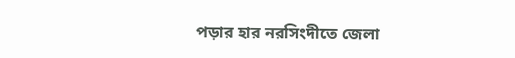পড়ার হার নরসিংদীতে জেলা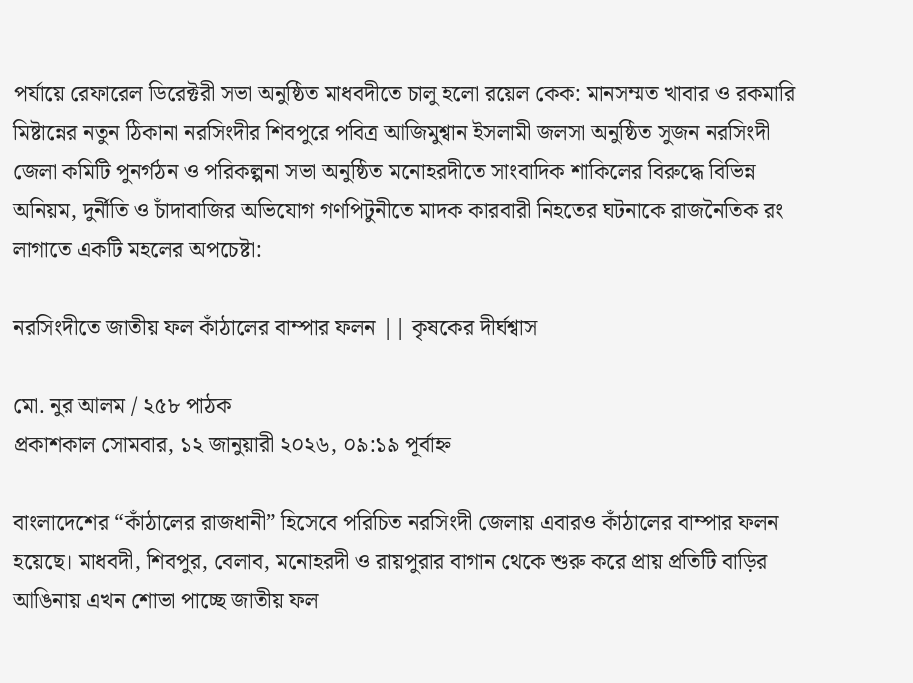পর্যায়ে রেফারেল ডিরেক্টরী সভা অনুষ্ঠিত মাধবদীতে চালু হলো রয়েল কেক: মানসম্মত খাবার ও রকমারি মিষ্টান্নের নতুন ঠিকানা নরসিংদীর শিবপুরে পবিত্র আজিমুশ্বান ইসলামী জলসা অনুষ্ঠিত সুজন নরসিংদী জেলা কমিটি পুনর্গঠন ও পরিকল্পনা সভা অনুষ্ঠিত মনোহরদীতে সাংবাদিক শাকিলের বিরুদ্ধে বিভিন্ন অনিয়ম, দুর্নীতি ও চাঁদাবাজির অভিযোগ গণপিটুনীতে মাদক কারবারী নিহতের ঘটনাকে রাজনৈতিক রং লাগাতে একটি মহলের অপচেষ্টা:

নরসিংদীতে জাতীয় ফল কাঁঠালের বাম্পার ফলন || কৃষকের দীর্ঘশ্বাস

মো. নুর আলম / ২৫৮ পাঠক
প্রকাশকাল সোমবার, ১২ জানুয়ারী ২০২৬, ০৯:১৯ পূর্বাহ্ন

বাংলাদেশের “কাঁঠালের রাজধানী” হিসেবে পরিচিত নরসিংদী জেলায় এবারও কাঁঠালের বাম্পার ফলন হয়েছে। মাধবদী, শিবপুর, বেলাব, মনোহরদী ও রায়পুরার বাগান থেকে শুরু করে প্রায় প্রতিটি বাড়ির আঙিনায় এখন শোভা পাচ্ছে জাতীয় ফল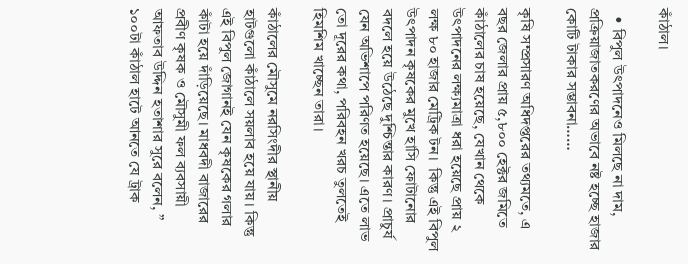কাঁঠাল।

  • বিপুল উৎপাদনেও মিলছে না দাম, প্রক্রিয়াজাতকরণের অভাবে নষ্ট হচ্ছে হাজার কোটি টাকার সম্ভাবনা……

কৃষি সম্প্রসারণ অধিদপ্তরের তথ্যমতে, এ বছর জেলার প্রায় ৫,৮০০ হেক্টর জমিতে কাঁঠালের চাষ হয়েছে, যেখান থেকে উৎপাদনের লক্ষ্যমাত্রা ধরা হয়েছে প্রায় ২ লক্ষ ৮০ হাজার মেট্রিক টন।  কিন্তু এই বিপুল উৎপাদন কৃষকের মুখে হাসি ফোটানোর বদলে হয়ে উঠেছে দুশ্চিন্তার কারণ। প্রাচুর্য যেন অভিশাপে পরিণত হয়েছে। এতে লাভ তো দূরের কথা, পরিবহন খরচ তুলতেই হিমশিম খাচ্ছেন তারা।

কাঁঠালের মৌসুমে নরসিংদীর স্থানীয় হাটগুলো কাঁঠালে সয়লাব হয়ে যায়। কিন্তু এই বিপুল জোগানই যেন কৃষকের গলার কাঁটা হয়ে দাঁড়িয়েছে। মাধবদী বাজারের প্রবীণ কৃষক ও মৌসুমী ফল ব্যবসায়ী আফতাব উদ্দিন হতাশার সুরে বলেন, ” ১০০টা কাঁঠাল হাটে আনতে যে ট্রাক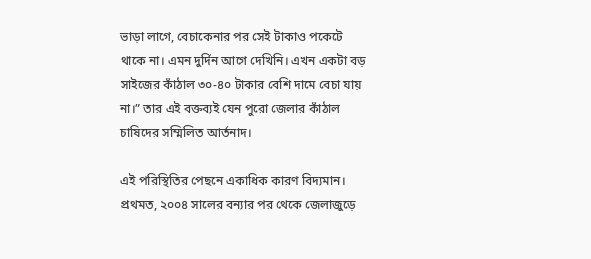ভাড়া লাগে, বেচাকেনার পর সেই টাকাও পকেটে থাকে না। এমন দুর্দিন আগে দেখিনি। এখন একটা বড় সাইজের কাঁঠাল ৩০-৪০ টাকার বেশি দামে বেচা যায় না।” তার এই বক্তব্যই যেন পুরো জেলার কাঁঠাল চাষিদের সম্মিলিত আর্তনাদ।

এই পরিস্থিতির পেছনে একাধিক কারণ বিদ্যমান। প্রথমত, ২০০৪ সালের বন্যার পর থেকে জেলাজুড়ে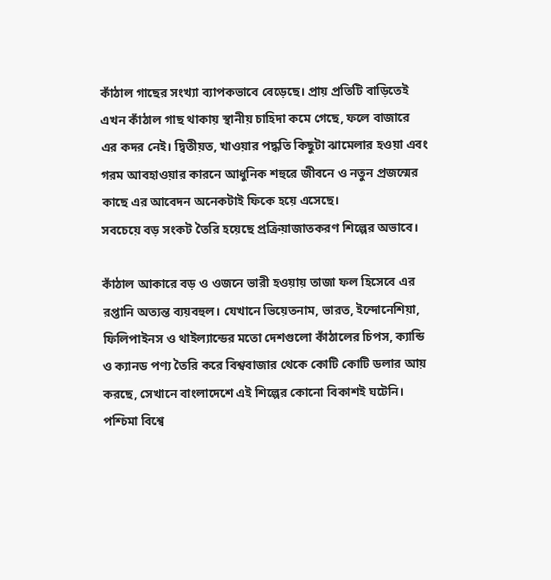কাঁঠাল গাছের সংখ্যা ব্যাপকভাবে বেড়েছে। প্রায় প্রতিটি বাড়িতেই এখন কাঁঠাল গাছ থাকায় স্থানীয় চাহিদা কমে গেছে, ফলে বাজারে এর কদর নেই। দ্বিতীয়ত, খাওয়ার পদ্ধতি কিছুটা ঝামেলার হওয়া এবং গরম আবহাওয়ার কারনে আধুনিক শহুরে জীবনে ও নতুন প্রজন্মের কাছে এর আবেদন অনেকটাই ফিকে হয়ে এসেছে।
সবচেয়ে বড় সংকট তৈরি হয়েছে প্রক্রিয়াজাতকরণ শিল্পের অভাবে।

কাঁঠাল আকারে বড় ও ওজনে ভারী হওয়ায় তাজা ফল হিসেবে এর রপ্তানি অত্যন্ত ব্যয়বহুল। যেখানে ভিয়েতনাম, ভারত, ইন্দোনেশিয়া, ফিলিপাইনস ও থাইল্যান্ডের মতো দেশগুলো কাঁঠালের চিপস, ক্যান্ডি ও ক্যানড পণ্য তৈরি করে বিশ্ববাজার থেকে কোটি কোটি ডলার আয় করছে, সেখানে বাংলাদেশে এই শিল্পের কোনো বিকাশই ঘটেনি। পশ্চিমা বিশ্বে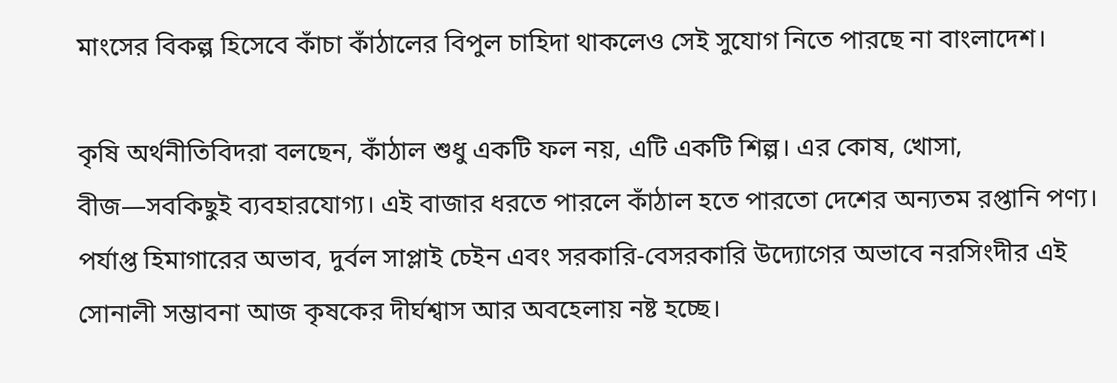মাংসের বিকল্প হিসেবে কাঁচা কাঁঠালের বিপুল চাহিদা থাকলেও সেই সুযোগ নিতে পারছে না বাংলাদেশ।

কৃষি অর্থনীতিবিদরা বলছেন, কাঁঠাল শুধু একটি ফল নয়, এটি একটি শিল্প। এর কোষ, খোসা, বীজ—সবকিছুই ব্যবহারযোগ্য। এই বাজার ধরতে পারলে কাঁঠাল হতে পারতো দেশের অন্যতম রপ্তানি পণ্য।
পর্যাপ্ত হিমাগারের অভাব, দুর্বল সাপ্লাই চেইন এবং সরকারি-বেসরকারি উদ্যোগের অভাবে নরসিংদীর এই সোনালী সম্ভাবনা আজ কৃষকের দীর্ঘশ্বাস আর অবহেলায় নষ্ট হচ্ছে।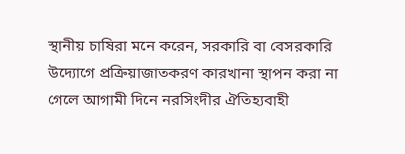স্থানীয় চাষিরা মনে করেন, সরকারি বা বেসরকারি উদ্যোগে প্রক্রিয়াজাতকরণ কারখানা স্থাপন করা না গেলে আগামী দিনে নরসিংদীর ঐতিহ্যবাহী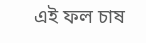এই ফল চাষ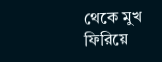থেকে মুখ ফিরিয়ে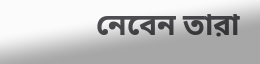নেবেন তারা